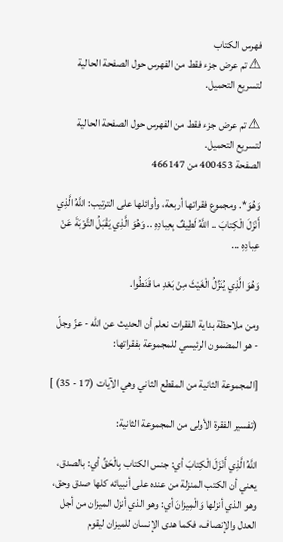فهرس الكتاب
⚠ تم عرض جزء فقط من الفهرس حول الصفحة الحالية لتسريع التحميل.

⚠ تم عرض جزء فقط من الفهرس حول الصفحة الحالية لتسريع التحميل.
الصفحة 400453 من 466147

وَهُوَ*. ومجموع فقراتها أربعة، وأوائلها على الترتيب: اللَّهُ الَّذِي أَنْزَلَ الْكِتابَ .. اللَّهُ لَطِيفٌ بِعِبادِهِ .. وَهُوَ الَّذِي يَقْبَلُ التَّوْبَةَ عَنْ عِبادِهِ ...

وَهُوَ الَّذِي يُنَزِّلُ الْغَيْثَ مِنْ بَعْدِ ما قَنَطُوا.

ومن ملاحظة بداية الفقرات نعلم أن الحديث عن الله - عزّ وجلّ - هو المضمون الرئيسي للمجموعة بفقراتها:

[المجموعة الثانية من المقطع الثاني وهي الآيات (17 - 35) ]

(تفسير الفقرة الأولى من المجموعة الثانية:

اللَّهُ الَّذِي أَنْزَلَ الْكِتابَ أي: جنس الكتاب بِالْحَقِّ أي: بالصدق، يعني أن الكتب المنزلة من عنده على أنبيائه كلها صدق وحق، وهو الذي أنزلها وَالْمِيزانَ أي: وهو الذي أنزل الميزان من أجل العدل والإنصاف، فكما هدى الإنسان للميزان ليقوم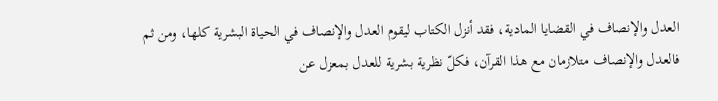العدل والإنصاف في القضايا المادية، فقد أنزل الكتاب ليقوم العدل والإنصاف في الحياة البشرية كلها، ومن ثم فالعدل والإنصاف متلازمان مع هذا القرآن، فكلّ نظرية بشرية للعدل بمعزل عن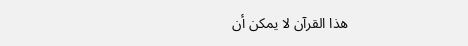هذا القرآن لا يمكن أن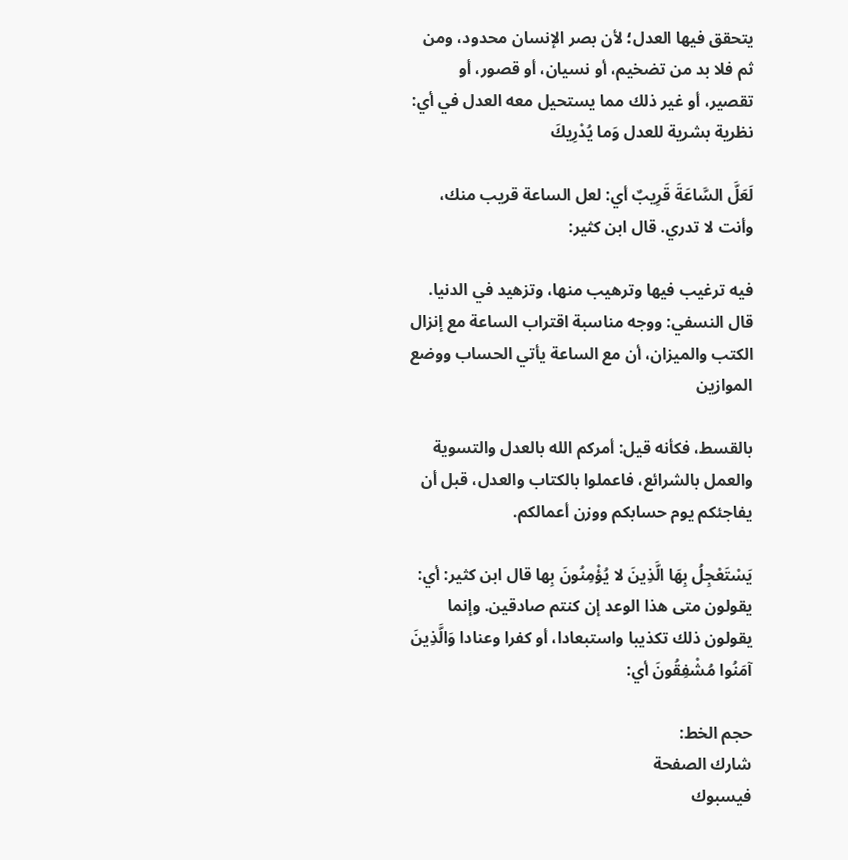يتحقق فيها العدل؛ لأن بصر الإنسان محدود، ومن ثم فلا بد من تضخيم، أو نسيان، أو قصور، أو تقصير، أو غير ذلك مما يستحيل معه العدل في أي: نظرية بشرية للعدل وَما يُدْرِيكَ

لَعَلَّ السَّاعَةَ قَرِيبٌ أي: لعل الساعة قريب منك، وأنت لا تدري. قال ابن كثير:

فيه ترغيب فيها وترهيب منها، وتزهيد في الدنيا. قال النسفي: ووجه مناسبة اقتراب الساعة مع إنزال الكتب والميزان، أن مع الساعة يأتي الحساب ووضع الموازين

بالقسط، فكأنه قيل: أمركم الله بالعدل والتسوية والعمل بالشرائع، فاعملوا بالكتاب والعدل، قبل أن يفاجئكم يوم حسابكم ووزن أعمالكم.

يَسْتَعْجِلُ بِهَا الَّذِينَ لا يُؤْمِنُونَ بِها قال ابن كثير: أي: يقولون متى هذا الوعد إن كنتم صادقين. وإنما يقولون ذلك تكذيبا واستبعادا، أو كفرا وعنادا وَالَّذِينَ آمَنُوا مُشْفِقُونَ أي:

حجم الخط:
شارك الصفحة
فيسبوك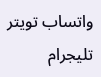واتساب تويتر تليجرام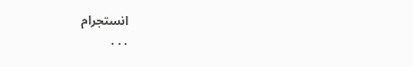انستجرام
. . .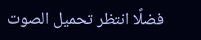فضلًا انتظر تحميل الصوت